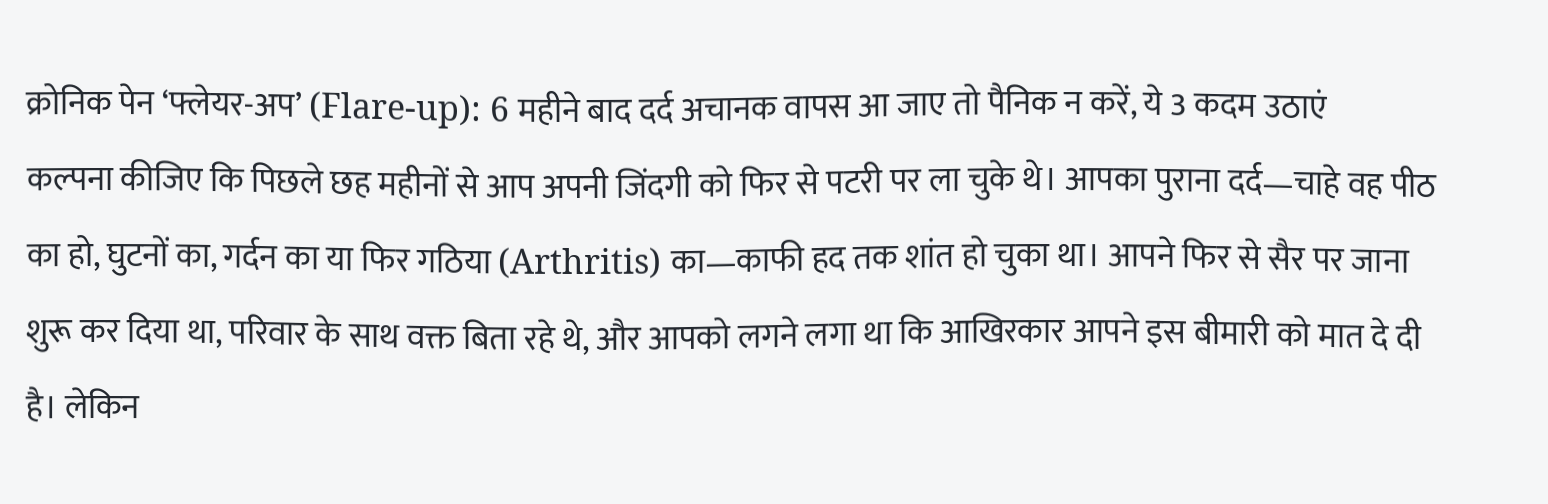क्रोनिक पेन ‘फ्लेयर-अप’ (Flare-up): 6 महीने बाद दर्द अचानक वापस आ जाए तो पैनिक न करें, ये 3 कदम उठाएं
कल्पना कीजिए कि पिछले छह महीनों से आप अपनी जिंदगी को फिर से पटरी पर ला चुके थे। आपका पुराना दर्द—चाहे वह पीठ का हो, घुटनों का, गर्दन का या फिर गठिया (Arthritis) का—काफी हद तक शांत हो चुका था। आपने फिर से सैर पर जाना शुरू कर दिया था, परिवार के साथ वक्त बिता रहे थे, और आपको लगने लगा था कि आखिरकार आपने इस बीमारी को मात दे दी है। लेकिन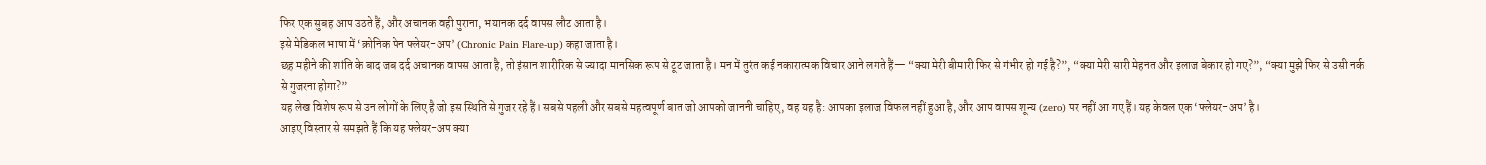फिर एक सुबह आप उठते हैं, और अचानक वही पुराना, भयानक दर्द वापस लौट आता है।
इसे मेडिकल भाषा में ‘क्रोनिक पेन फ्लेयर-अप’ (Chronic Pain Flare-up) कहा जाता है।
छह महीने की शांति के बाद जब दर्द अचानक वापस आता है, तो इंसान शारीरिक से ज्यादा मानसिक रूप से टूट जाता है। मन में तुरंत कई नकारात्मक विचार आने लगते हैं— “क्या मेरी बीमारी फिर से गंभीर हो गई है?”, “क्या मेरी सारी मेहनत और इलाज बेकार हो गए?”, “क्या मुझे फिर से उसी नर्क से गुजरना होगा?”
यह लेख विशेष रूप से उन लोगों के लिए है जो इस स्थिति से गुजर रहे हैं। सबसे पहली और सबसे महत्वपूर्ण बात जो आपको जाननी चाहिए, वह यह है: आपका इलाज विफल नहीं हुआ है, और आप वापस शून्य (zero) पर नहीं आ गए हैं। यह केवल एक ‘फ्लेयर-अप’ है।
आइए विस्तार से समझते हैं कि यह फ्लेयर-अप क्या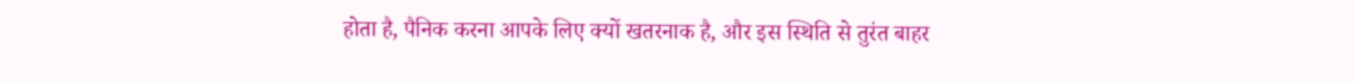होता है, पैनिक करना आपके लिए क्यों खतरनाक है, और इस स्थिति से तुरंत बाहर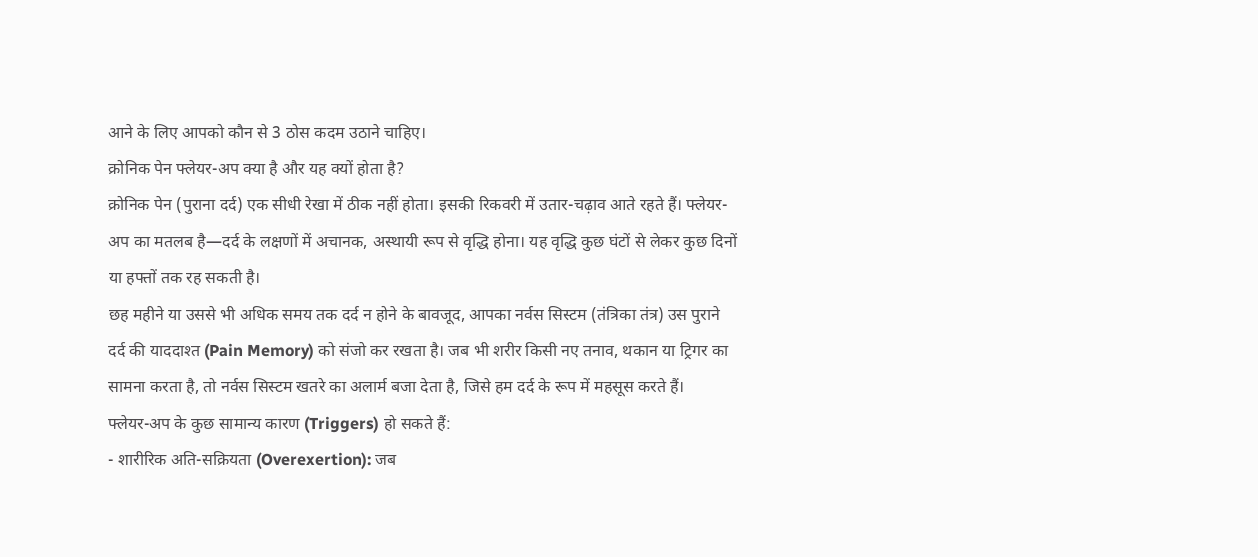आने के लिए आपको कौन से 3 ठोस कदम उठाने चाहिए।
क्रोनिक पेन फ्लेयर-अप क्या है और यह क्यों होता है?
क्रोनिक पेन (पुराना दर्द) एक सीधी रेखा में ठीक नहीं होता। इसकी रिकवरी में उतार-चढ़ाव आते रहते हैं। फ्लेयर-अप का मतलब है—दर्द के लक्षणों में अचानक, अस्थायी रूप से वृद्धि होना। यह वृद्धि कुछ घंटों से लेकर कुछ दिनों या हफ्तों तक रह सकती है।
छह महीने या उससे भी अधिक समय तक दर्द न होने के बावजूद, आपका नर्वस सिस्टम (तंत्रिका तंत्र) उस पुराने दर्द की याददाश्त (Pain Memory) को संजो कर रखता है। जब भी शरीर किसी नए तनाव, थकान या ट्रिगर का सामना करता है, तो नर्वस सिस्टम खतरे का अलार्म बजा देता है, जिसे हम दर्द के रूप में महसूस करते हैं।
फ्लेयर-अप के कुछ सामान्य कारण (Triggers) हो सकते हैं:
- शारीरिक अति-सक्रियता (Overexertion): जब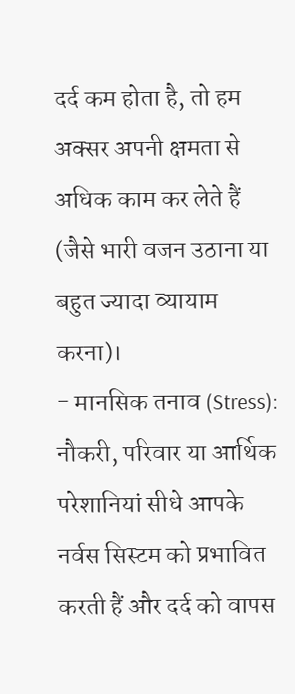दर्द कम होता है, तो हम अक्सर अपनी क्षमता से अधिक काम कर लेते हैं (जैसे भारी वजन उठाना या बहुत ज्यादा व्यायाम करना)।
- मानसिक तनाव (Stress): नौकरी, परिवार या आर्थिक परेशानियां सीधे आपके नर्वस सिस्टम को प्रभावित करती हैं और दर्द को वापस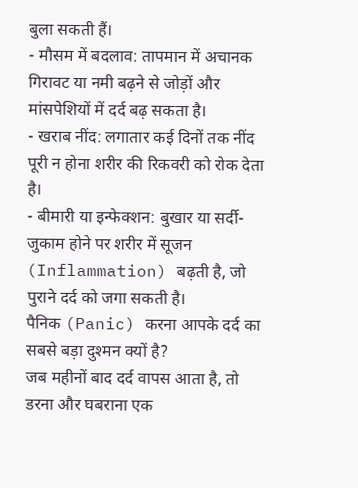बुला सकती हैं।
- मौसम में बदलाव: तापमान में अचानक गिरावट या नमी बढ़ने से जोड़ों और मांसपेशियों में दर्द बढ़ सकता है।
- खराब नींद: लगातार कई दिनों तक नींद पूरी न होना शरीर की रिकवरी को रोक देता है।
- बीमारी या इन्फेक्शन: बुखार या सर्दी-जुकाम होने पर शरीर में सूजन (Inflammation) बढ़ती है, जो पुराने दर्द को जगा सकती है।
पैनिक (Panic) करना आपके दर्द का सबसे बड़ा दुश्मन क्यों है?
जब महीनों बाद दर्द वापस आता है, तो डरना और घबराना एक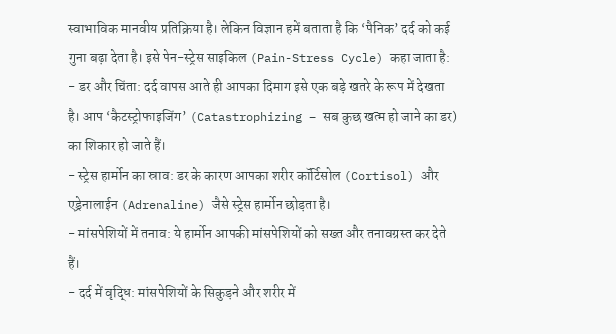स्वाभाविक मानवीय प्रतिक्रिया है। लेकिन विज्ञान हमें बताता है कि ‘पैनिक’ दर्द को कई गुना बढ़ा देता है। इसे पेन-स्ट्रेस साइकिल (Pain-Stress Cycle) कहा जाता है:
- डर और चिंता: दर्द वापस आते ही आपका दिमाग इसे एक बड़े खतरे के रूप में देखता है। आप ‘कैटस्ट्रोफाइजिंग’ (Catastrophizing – सब कुछ खत्म हो जाने का डर) का शिकार हो जाते हैं।
- स्ट्रेस हार्मोन का स्राव: डर के कारण आपका शरीर कॉर्टिसोल (Cortisol) और एड्रेनालाईन (Adrenaline) जैसे स्ट्रेस हार्मोन छोड़ता है।
- मांसपेशियों में तनाव: ये हार्मोन आपकी मांसपेशियों को सख्त और तनावग्रस्त कर देते हैं।
- दर्द में वृद्धि: मांसपेशियों के सिकुड़ने और शरीर में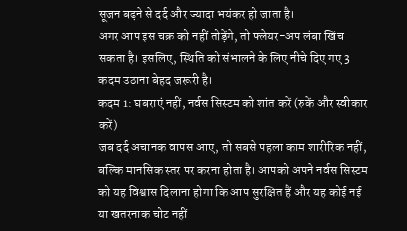सूजन बढ़ने से दर्द और ज्यादा भयंकर हो जाता है।
अगर आप इस चक्र को नहीं तोड़ेंगे, तो फ्लेयर-अप लंबा खिंच सकता है। इसलिए, स्थिति को संभालने के लिए नीचे दिए गए 3 कदम उठाना बेहद जरूरी है।
कदम 1: घबराएं नहीं, नर्वस सिस्टम को शांत करें (रुकें और स्वीकार करें)
जब दर्द अचानक वापस आए, तो सबसे पहला काम शारीरिक नहीं, बल्कि मानसिक स्तर पर करना होता है। आपको अपने नर्वस सिस्टम को यह विश्वास दिलाना होगा कि आप सुरक्षित हैं और यह कोई नई या खतरनाक चोट नहीं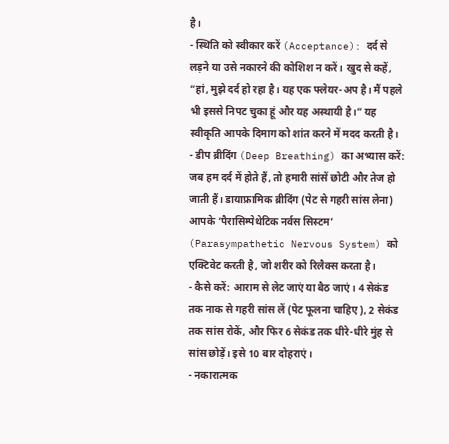है।
- स्थिति को स्वीकार करें (Acceptance): दर्द से लड़ने या उसे नकारने की कोशिश न करें। खुद से कहें, “हां, मुझे दर्द हो रहा है। यह एक फ्लेयर-अप है। मैं पहले भी इससे निपट चुका हूं और यह अस्थायी है।” यह स्वीकृति आपके दिमाग को शांत करने में मदद करती है।
- डीप ब्रीदिंग (Deep Breathing) का अभ्यास करें: जब हम दर्द में होते हैं, तो हमारी सांसें छोटी और तेज हो जाती हैं। डायाफ्रामिक ब्रीदिंग (पेट से गहरी सांस लेना) आपके ‘पैरासिम्पेथेटिक नर्वस सिस्टम’ (Parasympathetic Nervous System) को एक्टिवेट करती है, जो शरीर को रिलैक्स करता है।
- कैसे करें: आराम से लेट जाएं या बैठ जाएं। 4 सेकंड तक नाक से गहरी सांस लें (पेट फूलना चाहिए), 2 सेकंड तक सांस रोकें, और फिर 6 सेकंड तक धीरे-धीरे मुंह से सांस छोड़ें। इसे 10 बार दोहराएं।
- नकारात्मक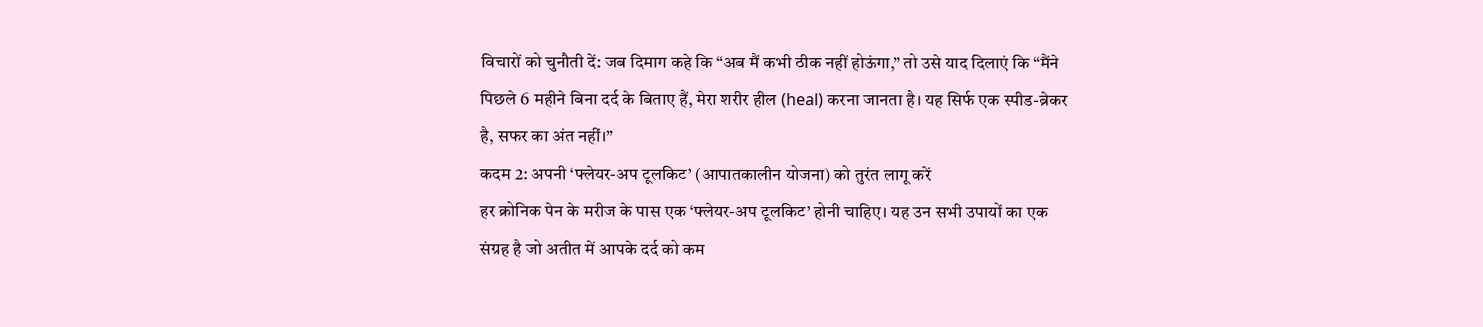विचारों को चुनौती दें: जब दिमाग कहे कि “अब मैं कभी ठीक नहीं होऊंगा,” तो उसे याद दिलाएं कि “मैंने पिछले 6 महीने बिना दर्द के बिताए हैं, मेरा शरीर हील (heal) करना जानता है। यह सिर्फ एक स्पीड-ब्रेकर है, सफर का अंत नहीं।”
कदम 2: अपनी ‘फ्लेयर-अप टूलकिट’ (आपातकालीन योजना) को तुरंत लागू करें
हर क्रोनिक पेन के मरीज के पास एक ‘फ्लेयर-अप टूलकिट’ होनी चाहिए। यह उन सभी उपायों का एक संग्रह है जो अतीत में आपके दर्द को कम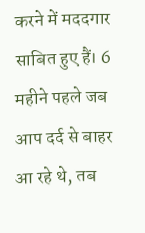करने में मददगार साबित हुए हैं। 6 महीने पहले जब आप दर्द से बाहर आ रहे थे, तब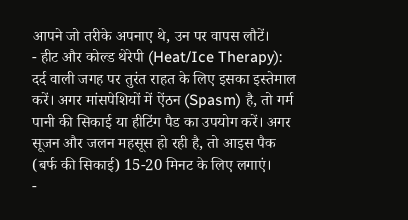आपने जो तरीके अपनाए थे, उन पर वापस लौटें।
- हीट और कोल्ड थेरेपी (Heat/Ice Therapy): दर्द वाली जगह पर तुरंत राहत के लिए इसका इस्तेमाल करें। अगर मांसपेशियों में ऐंठन (Spasm) है, तो गर्म पानी की सिकाई या हीटिंग पैड का उपयोग करें। अगर सूजन और जलन महसूस हो रही है, तो आइस पैक (बर्फ की सिकाई) 15-20 मिनट के लिए लगाएं।
-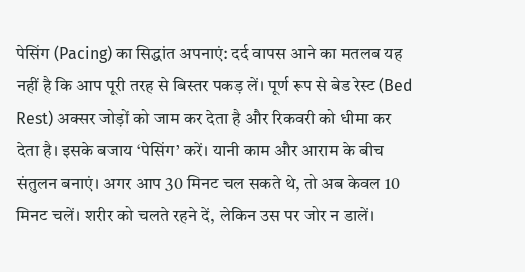पेसिंग (Pacing) का सिद्धांत अपनाएं: दर्द वापस आने का मतलब यह नहीं है कि आप पूरी तरह से बिस्तर पकड़ लें। पूर्ण रूप से बेड रेस्ट (Bed Rest) अक्सर जोड़ों को जाम कर देता है और रिकवरी को धीमा कर देता है। इसके बजाय ‘पेसिंग’ करें। यानी काम और आराम के बीच संतुलन बनाएं। अगर आप 30 मिनट चल सकते थे, तो अब केवल 10 मिनट चलें। शरीर को चलते रहने दें, लेकिन उस पर जोर न डालें।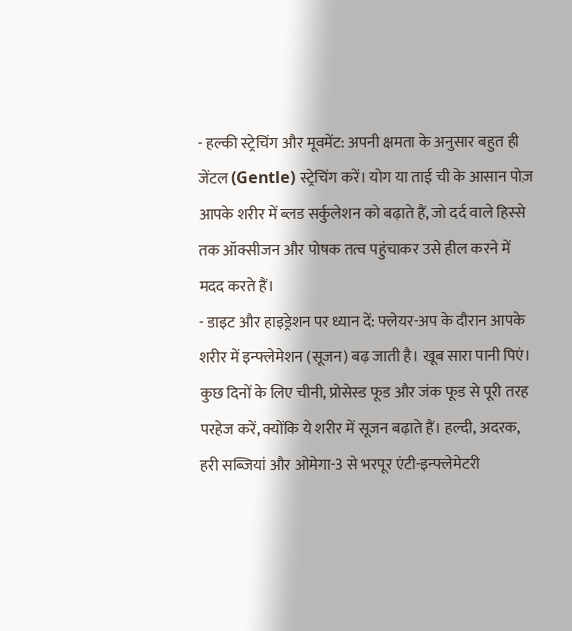- हल्की स्ट्रेचिंग और मूवमेंट: अपनी क्षमता के अनुसार बहुत ही जेंटल (Gentle) स्ट्रेचिंग करें। योग या ताई ची के आसान पोज़ आपके शरीर में ब्लड सर्कुलेशन को बढ़ाते हैं, जो दर्द वाले हिस्से तक ऑक्सीजन और पोषक तत्व पहुंचाकर उसे हील करने में मदद करते हैं।
- डाइट और हाइड्रेशन पर ध्यान दें: फ्लेयर-अप के दौरान आपके शरीर में इन्फ्लेमेशन (सूजन) बढ़ जाती है। खूब सारा पानी पिएं। कुछ दिनों के लिए चीनी, प्रोसेस्ड फूड और जंक फूड से पूरी तरह परहेज करें, क्योंकि ये शरीर में सूजन बढ़ाते हैं। हल्दी, अदरक, हरी सब्जियां और ओमेगा-3 से भरपूर एंटी-इन्फ्लेमेटरी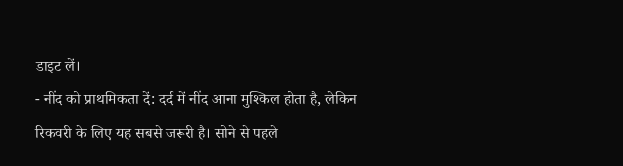डाइट लें।
- नींद को प्राथमिकता दें: दर्द में नींद आना मुश्किल होता है, लेकिन रिकवरी के लिए यह सबसे जरूरी है। सोने से पहले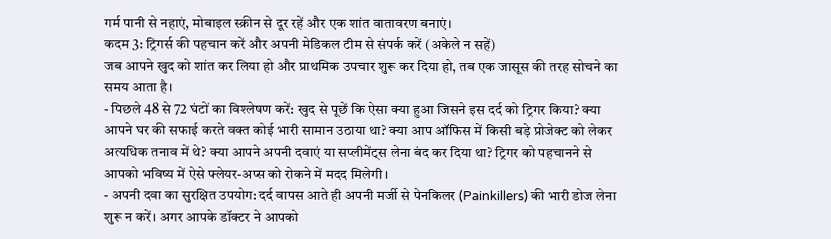गर्म पानी से नहाएं, मोबाइल स्क्रीन से दूर रहें और एक शांत वातावरण बनाएं।
कदम 3: ट्रिगर्स की पहचान करें और अपनी मेडिकल टीम से संपर्क करें (अकेले न सहें)
जब आपने खुद को शांत कर लिया हो और प्राथमिक उपचार शुरू कर दिया हो, तब एक जासूस की तरह सोचने का समय आता है।
- पिछले 48 से 72 घंटों का विश्लेषण करें: खुद से पूछें कि ऐसा क्या हुआ जिसने इस दर्द को ट्रिगर किया? क्या आपने घर की सफाई करते वक्त कोई भारी सामान उठाया था? क्या आप ऑफिस में किसी बड़े प्रोजेक्ट को लेकर अत्यधिक तनाव में थे? क्या आपने अपनी दवाएं या सप्लीमेंट्स लेना बंद कर दिया था? ट्रिगर को पहचानने से आपको भविष्य में ऐसे फ्लेयर-अप्स को रोकने में मदद मिलेगी।
- अपनी दवा का सुरक्षित उपयोग: दर्द वापस आते ही अपनी मर्जी से पेनकिलर (Painkillers) की भारी डोज लेना शुरू न करें। अगर आपके डॉक्टर ने आपको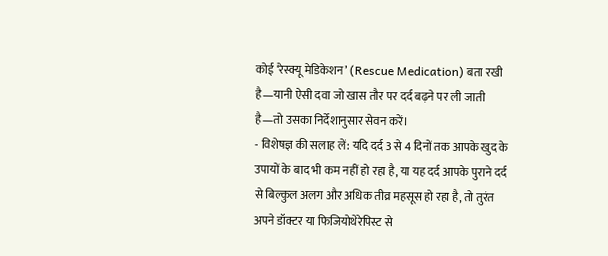कोई ‘रेस्क्यू मेडिकेशन’ (Rescue Medication) बता रखी है—यानी ऐसी दवा जो खास तौर पर दर्द बढ़ने पर ली जाती है—तो उसका निर्देशानुसार सेवन करें।
- विशेषज्ञ की सलाह लें: यदि दर्द 3 से 4 दिनों तक आपके खुद के उपायों के बाद भी कम नहीं हो रहा है, या यह दर्द आपके पुराने दर्द से बिल्कुल अलग और अधिक तीव्र महसूस हो रहा है, तो तुरंत अपने डॉक्टर या फिजियोथेरेपिस्ट से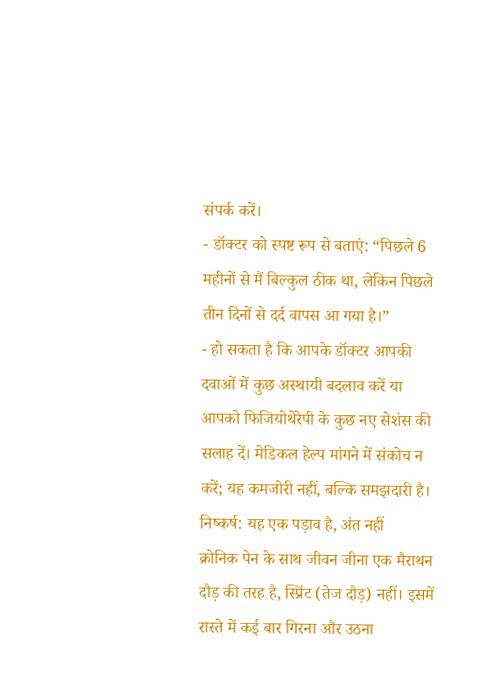संपर्क करें।
- डॉक्टर को स्पष्ट रूप से बताएं: “पिछले 6 महीनों से मैं बिल्कुल ठीक था, लेकिन पिछले तीन दिनों से दर्द वापस आ गया है।”
- हो सकता है कि आपके डॉक्टर आपकी दवाओं में कुछ अस्थायी बदलाव करें या आपको फिजियोथेरेपी के कुछ नए सेशंस की सलाह दें। मेडिकल हेल्प मांगने में संकोच न करें; यह कमजोरी नहीं, बल्कि समझदारी है।
निष्कर्ष: यह एक पड़ाव है, अंत नहीं
क्रोनिक पेन के साथ जीवन जीना एक मैराथन दौड़ की तरह है, स्प्रिंट (तेज दौड़) नहीं। इसमें रास्ते में कई बार गिरना और उठना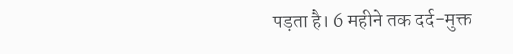पड़ता है। 6 महीने तक दर्द-मुक्त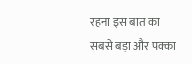रहना इस बात का सबसे बड़ा और पक्का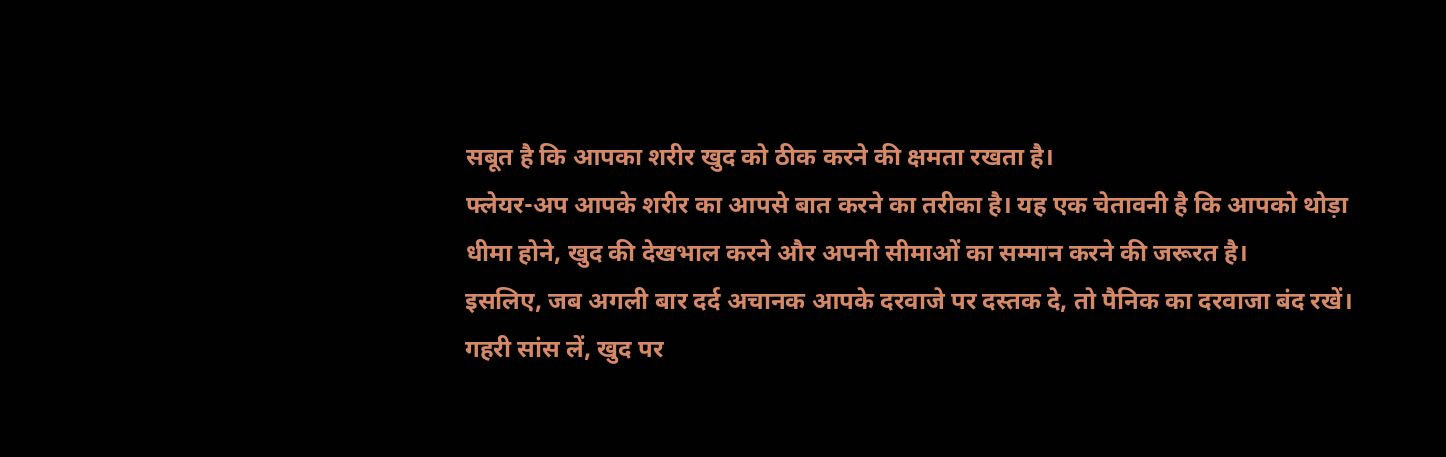सबूत है कि आपका शरीर खुद को ठीक करने की क्षमता रखता है।
फ्लेयर-अप आपके शरीर का आपसे बात करने का तरीका है। यह एक चेतावनी है कि आपको थोड़ा धीमा होने, खुद की देखभाल करने और अपनी सीमाओं का सम्मान करने की जरूरत है।
इसलिए, जब अगली बार दर्द अचानक आपके दरवाजे पर दस्तक दे, तो पैनिक का दरवाजा बंद रखें। गहरी सांस लें, खुद पर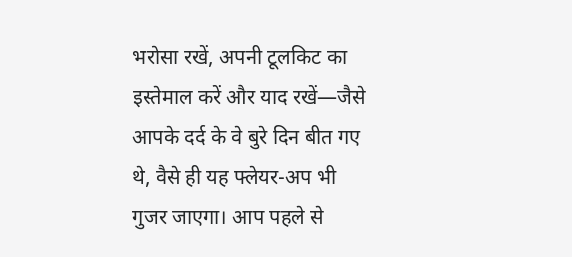भरोसा रखें, अपनी टूलकिट का इस्तेमाल करें और याद रखें—जैसे आपके दर्द के वे बुरे दिन बीत गए थे, वैसे ही यह फ्लेयर-अप भी गुजर जाएगा। आप पहले से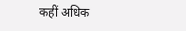कहीं अधिक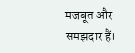मजबूत और समझदार हैं।